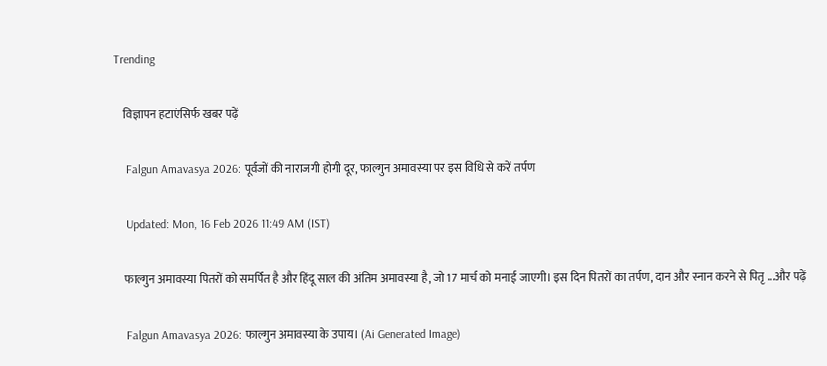Trending

    विज्ञापन हटाएंसिर्फ खबर पढ़ें

    Falgun Amavasya 2026: पूर्वजों की नाराजगी होगी दूर, फाल्गुन अमावस्या पर इस विधि से करें तर्पण

    Updated: Mon, 16 Feb 2026 11:49 AM (IST)

    फाल्गुन अमावस्या पितरों को समर्पित है और हिंदू साल की अंतिम अमावस्या है, जो 17 मार्च को मनाई जाएगी। इस दिन पितरों का तर्पण, दान और स्नान करने से पितृ ...और पढ़ें

    Falgun Amavasya 2026: फाल्गुन अमावस्या के उपाय। (Ai Generated Image)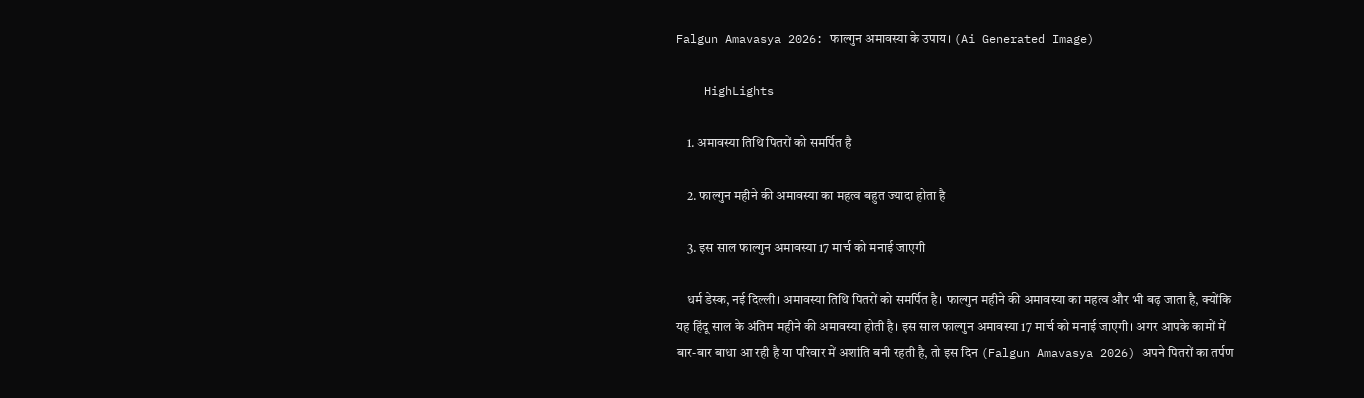Falgun Amavasya 2026: फाल्गुन अमावस्या के उपाय। (Ai Generated Image)

    HighLights

    1. अमावस्या तिथि पितरों को समर्पित है

    2. फाल्गुन महीने की अमावस्या का महत्व बहुत ज्यादा होता है

    3. इस साल फाल्गुन अमावस्या 17 मार्च को मनाई जाएगी

    धर्म डेस्क, नई दिल्ली। अमावस्या तिथि पितरों को समर्पित है। फाल्गुन महीने की अमावस्या का महत्व और भी बढ़ जाता है, क्योंकि यह हिंदू साल के अंतिम महीने की अमावस्या होती है। इस साल फाल्गुन अमावस्या 17 मार्च को मनाई जाएगी। अगर आपके कामों में बार-बार बाधा आ रही है या परिवार में अशांति बनी रहती है, तो इस दिन (Falgun Amavasya 2026) अपने पितरों का तर्पण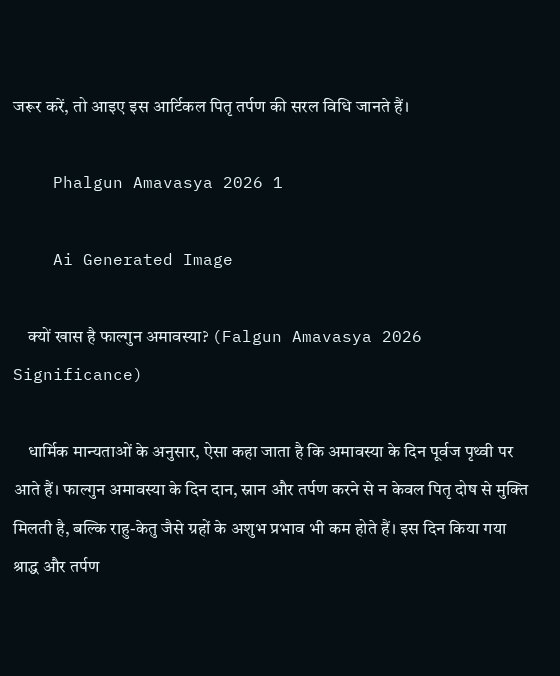जरूर करें, तो आइए इस आर्टिकल पितृ तर्पण की सरल विधि जानते हैं।

    Phalgun Amavasya 2026 1

    Ai Generated Image

    क्यों खास है फाल्गुन अमावस्या? (Falgun Amavasya 2026 Significance)

    धार्मिक मान्यताओं के अनुसार, ऐसा कहा जाता है कि अमावस्या के दिन पूर्वज पृथ्वी पर आते हैं। फाल्गुन अमावस्या के दिन दान, स्नान और तर्पण करने से न केवल पितृ दोष से मुक्ति मिलती है, बल्कि राहु-केतु जैसे ग्रहों के अशुभ प्रभाव भी कम होते हैं। इस दिन किया गया श्राद्ध और तर्पण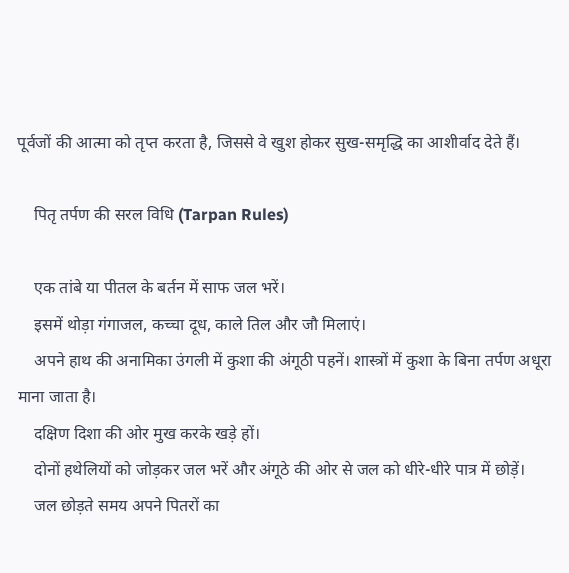पूर्वजों की आत्मा को तृप्त करता है, जिससे वे खुश होकर सुख-समृद्धि का आशीर्वाद देते हैं।

    पितृ तर्पण की सरल विधि (Tarpan Rules)

    एक तांबे या पीतल के बर्तन में साफ जल भरें।
    इसमें थोड़ा गंगाजल, कच्चा दूध, काले तिल और जौ मिलाएं।
    अपने हाथ की अनामिका उंगली में कुशा की अंगूठी पहनें। शास्त्रों में कुशा के बिना तर्पण अधूरा माना जाता है।
    दक्षिण दिशा की ओर मुख करके खड़े हों।
    दोनों हथेलियों को जोड़कर जल भरें और अंगूठे की ओर से जल को धीरे-धीरे पात्र में छोड़ें।
    जल छोड़ते समय अपने पितरों का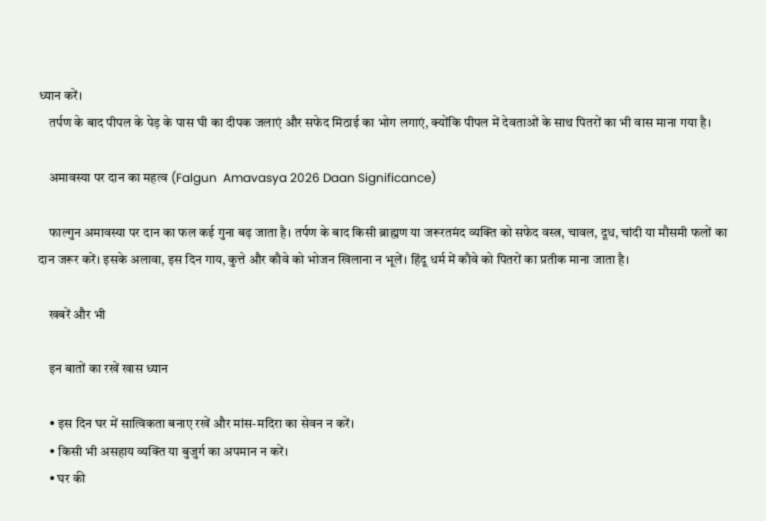ध्यान करें।
    तर्पण के बाद पीपल के पेड़ के पास घी का दीपक जलाएं और सफेद मिठाई का भोग लगाएं, क्योंकि पीपल में देवताओं के साथ पितरों का भी वास माना गया है।

    अमावस्या पर दान का महत्व (Falgun  Amavasya 2026 Daan Significance)

    फाल्गुन अमावस्या पर दान का फल कई गुना बढ़ जाता है। तर्पण के बाद किसी ब्राह्मण या जरूरतमंद व्यक्ति को सफेद वस्त्र, चावल, दूध, चांदी या मौसमी फलों का दान जरूर करें। इसके अलावा, इस दिन गाय, कुत्ते और कौवे को भोजन खिलाना न भूलें। हिंदू धर्म में कौवे को पितरों का प्रतीक माना जाता है।

    खबरें और भी

    इन बातों का रखें खास ध्यान

    • इस दिन घर में सात्विकता बनाए रखें और मांस-मदिरा का सेवन न करें।
    • किसी भी असहाय व्यक्ति या बुजुर्ग का अपमान न करें।
    • घर की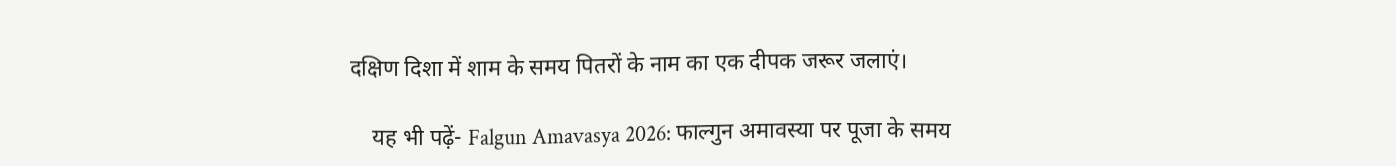दक्षिण दिशा में शाम के समय पितरों के नाम का एक दीपक जरूर जलाएं।

    यह भी पढ़ें- Falgun Amavasya 2026: फाल्गुन अमावस्या पर पूजा के समय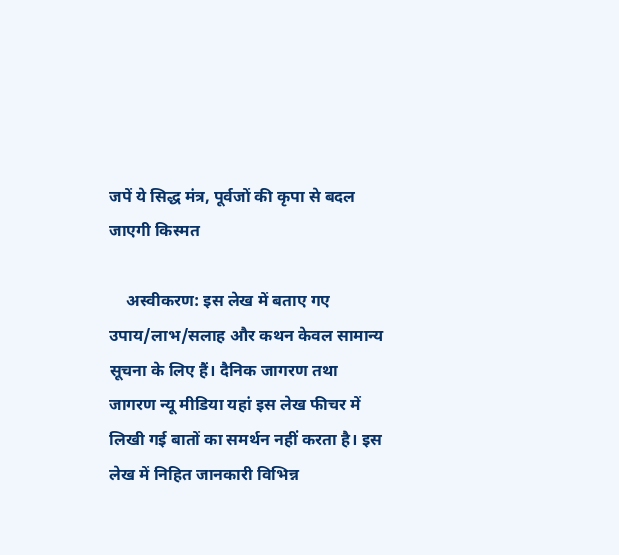जपें ये सिद्ध मंत्र, पूर्वजों की कृपा से बदल जाएगी किस्मत

    अस्वीकरण: इस लेख में बताए गए उपाय/लाभ/सलाह और कथन केवल सामान्य सूचना के लिए हैं। दैनिक जागरण तथा जागरण न्यू मीडिया यहां इस लेख फीचर में लिखी गई बातों का समर्थन नहीं करता है। इस लेख में निहित जानकारी विभिन्न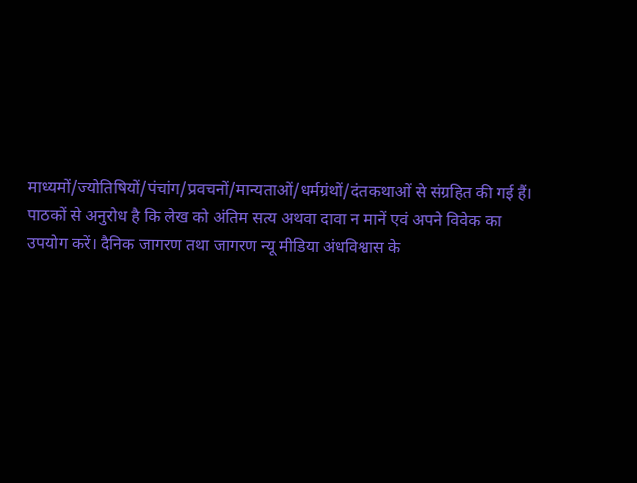माध्यमों/ज्योतिषियों/पंचांग/प्रवचनों/मान्यताओं/धर्मग्रंथों/दंतकथाओं से संग्रहित की गई हैं। पाठकों से अनुरोध है कि लेख को अंतिम सत्य अथवा दावा न मानें एवं अपने विवेक का उपयोग करें। दैनिक जागरण तथा जागरण न्यू मीडिया अंधविश्वास के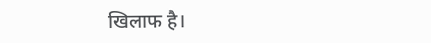खिलाफ है।